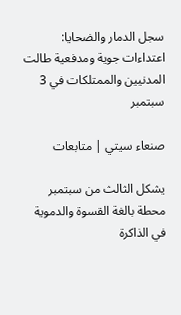سجل الدمار والضحايا: اعتداءات جوية ومدفعية طالت المدنيين والممتلكات في 3 سبتمبر

صنعاء سيتي | متابعات

يشكل الثالث من سبتمبر محطة بالغة القسوة والدموية في الذاكرة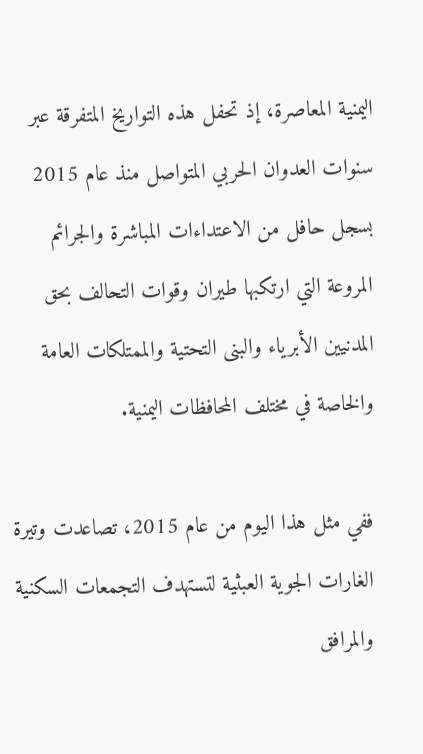اليمنية المعاصرة، إذ تحفل هذه التواريخ المتفرقة عبر سنوات العدوان الحربي المتواصل منذ عام 2015 بسجل حافل من الاعتداءات المباشرة والجرائم المروعة التي ارتكبها طيران وقوات التحالف بحق المدنيين الأبرياء والبنى التحتية والممتلكات العامة والخاصة في مختلف المحافظات اليمنية.

ففي مثل هذا اليوم من عام 2015، تصاعدت وتيرة الغارات الجوية العبثية لتستهدف التجمعات السكنية والمرافق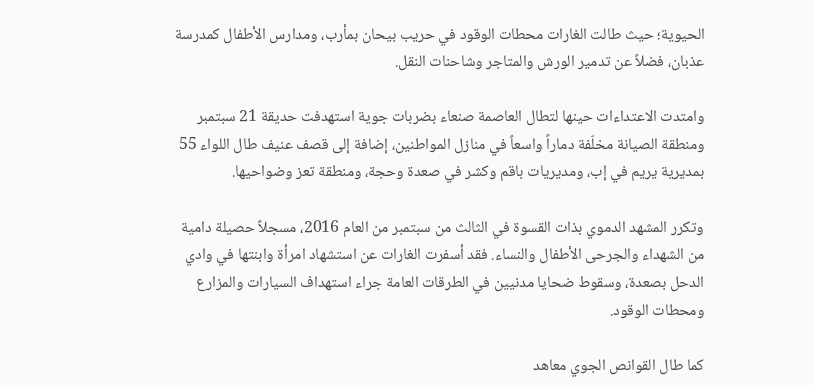الحيوية؛ حيث طالت الغارات محطات الوقود في حريب بيحان بمأرب، ومدارس الأطفال كمدرسة عذبان، فضلاً عن تدمير الورش والمتاجر وشاحنات النقل.

وامتدت الاعتداءات حينها لتطال العاصمة صنعاء بضربات جوية استهدفت حديقة 21 سبتمبر ومنطقة الصيانة مخلّفة دماراً واسعاً في منازل المواطنين، إضافة إلى قصف عنيف طال اللواء 55 بمديرية يريم في إب، ومديريات باقم وكشر في صعدة وحجة، ومنطقة تعز وضواحيها.

وتكرر المشهد الدموي بذات القسوة في الثالث من سبتمبر من العام 2016، مسجلاً حصيلة دامية من الشهداء والجرحى الأطفال والنساء. فقد أسفرت الغارات عن استشهاد امرأة وابنتها في وادي الدحل بصعدة، وسقوط ضحايا مدنيين في الطرقات العامة جراء استهداف السيارات والمزارع ومحطات الوقود.

كما طال القوانص الجوي معاهد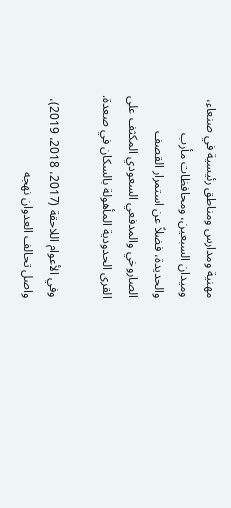مهنية ومدارس ومناطق رئيسية في صنعاء، وميدان السبعين، ومحافظات مأرب والحديدة، فضلاً عن استمرار القصف الصاروخي والمدفعي السعودي المكثف على القرى الحدودية المأهولة بالسكان في صعدة.

وفي الأعوام اللاحقة (2017، 2018، 2019)، واصل تحالف العدوان نهجه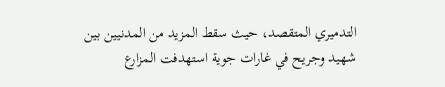التدميري المتقصد، حيث سقط المزيد من المدنيين بين شهيد وجريح في غارات جوية استهدفت المزارع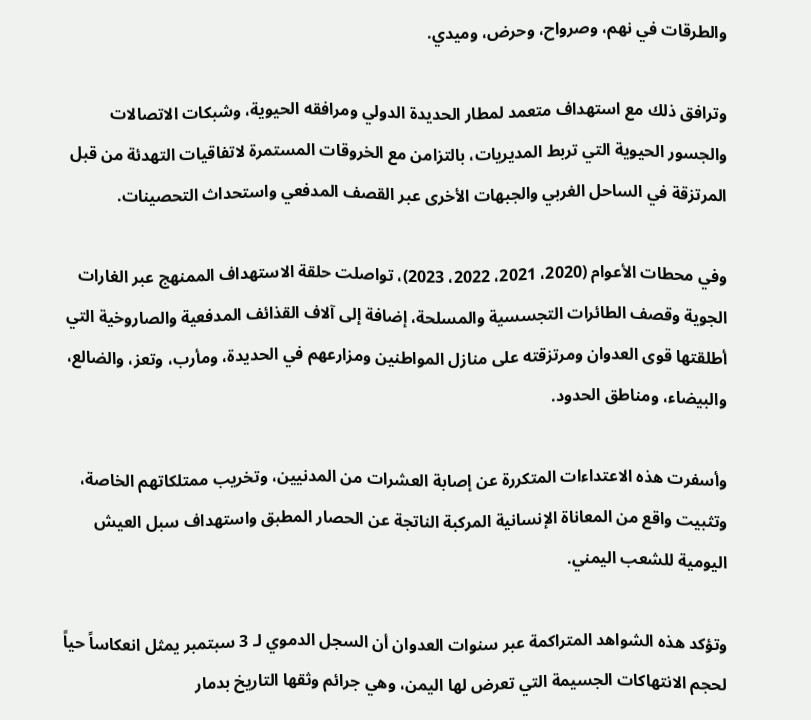والطرقات في نهم، وصرواح، وحرض، وميدي.

وترافق ذلك مع استهداف متعمد لمطار الحديدة الدولي ومرافقه الحيوية، وشبكات الاتصالات والجسور الحيوية التي تربط المديريات، بالتزامن مع الخروقات المستمرة لاتفاقيات التهدئة من قبل المرتزقة في الساحل الغربي والجبهات الأخرى عبر القصف المدفعي واستحداث التحصينات.

وفي محطات الأعوام (2020، 2021، 2022، 2023)، تواصلت حلقة الاستهداف الممنهج عبر الغارات الجوية وقصف الطائرات التجسسية والمسلحة، إضافة إلى آلاف القذائف المدفعية والصاروخية التي أطلقتها قوى العدوان ومرتزقته على منازل المواطنين ومزارعهم في الحديدة، ومأرب، وتعز، والضالع، والبيضاء، ومناطق الحدود.

وأسفرت هذه الاعتداءات المتكررة عن إصابة العشرات من المدنيين، وتخريب ممتلكاتهم الخاصة، وتثبيت واقع من المعاناة الإنسانية المركبة الناتجة عن الحصار المطبق واستهداف سبل العيش اليومية للشعب اليمني.

وتؤكد هذه الشواهد المتراكمة عبر سنوات العدوان أن السجل الدموي لـ 3 سبتمبر يمثل انعكاساً حياً لحجم الانتهاكات الجسيمة التي تعرض لها اليمن، وهي جرائم وثقها التاريخ بدمار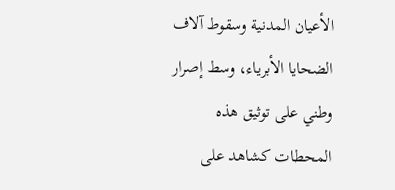الأعيان المدنية وسقوط آلاف الضحايا الأبرياء، وسط إصرار وطني على توثيق هذه المحطات كشاهد على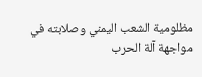مظلومية الشعب اليمني وصلابته في مواجهة آلة الحرب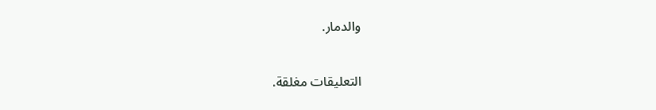والدمار.

التعليقات مغلقة.